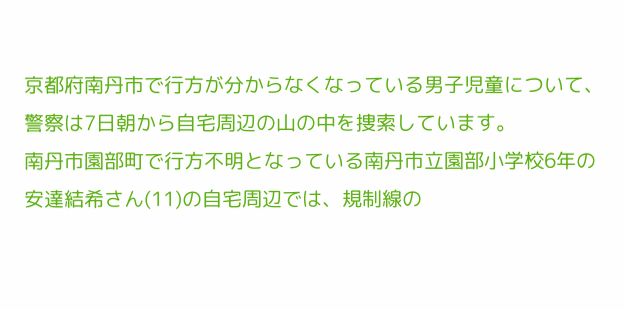京都府南丹市で行方が分からなくなっている男子児童について、警察は7日朝から自宅周辺の山の中を捜索しています。
南丹市園部町で行方不明となっている南丹市立園部小学校6年の安達結希さん(11)の自宅周辺では、規制線の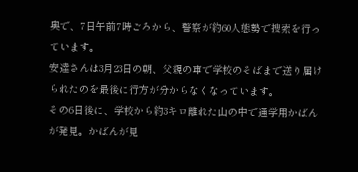奥で、7日午前7時ごろから、警察が約60人態勢で捜索を行っています。
安達さんは3月23日の朝、父親の車で学校のそばまで送り届けられたのを最後に行方が分からなくなっています。
その6日後に、学校から約3キロ離れた山の中で通学用かばんが発見。かばんが見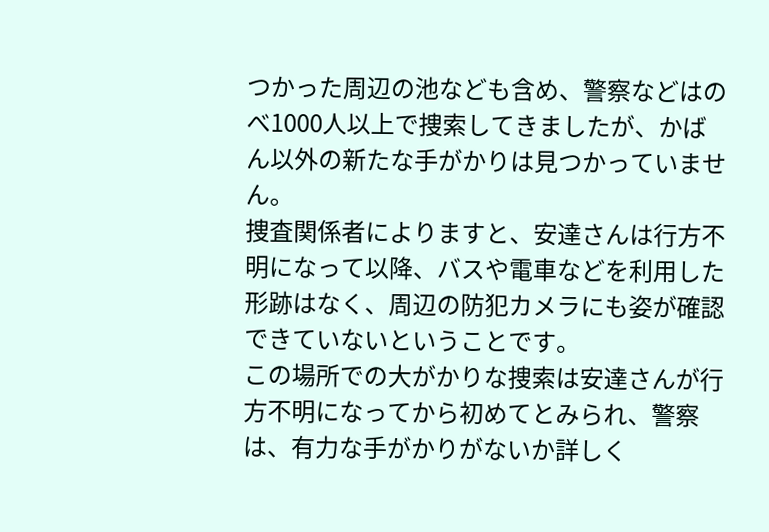つかった周辺の池なども含め、警察などはのべ1000人以上で捜索してきましたが、かばん以外の新たな手がかりは見つかっていません。
捜査関係者によりますと、安達さんは行方不明になって以降、バスや電車などを利用した形跡はなく、周辺の防犯カメラにも姿が確認できていないということです。
この場所での大がかりな捜索は安達さんが行方不明になってから初めてとみられ、警察は、有力な手がかりがないか詳しく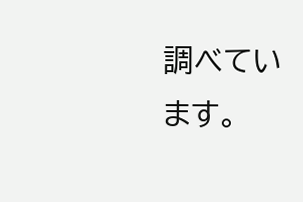調べています。